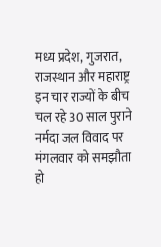मध्य प्रदेश, गुजरात, राजस्थान और महाराष्ट्र इन चार राज्यों के बीच चल रहे 30 साल पुराने नर्मदा जल विवाद पर मंगलवार को समझौता हो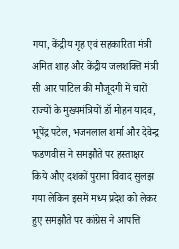गया, केंद्रीय गृह एवं सहकारिता मंत्री अमित शाह और केंद्रीय जलशक्ति मंत्री सी आर पाटिल की मौजूदगी में चारों राज्यों के मुख्यमंत्रियों डॉ मोहन यादव, भूपेंद्र पटेल, भजनलाल शर्मा और देवेन्द्र फडणवीस ने समझौते पर हस्ताक्षर किये औए दशकों पुराना विवाद सुलझ गया लेकिन इसमें मध्य प्रदेश को लेकर हुए समझौते पर कांग्रेस ने आपत्ति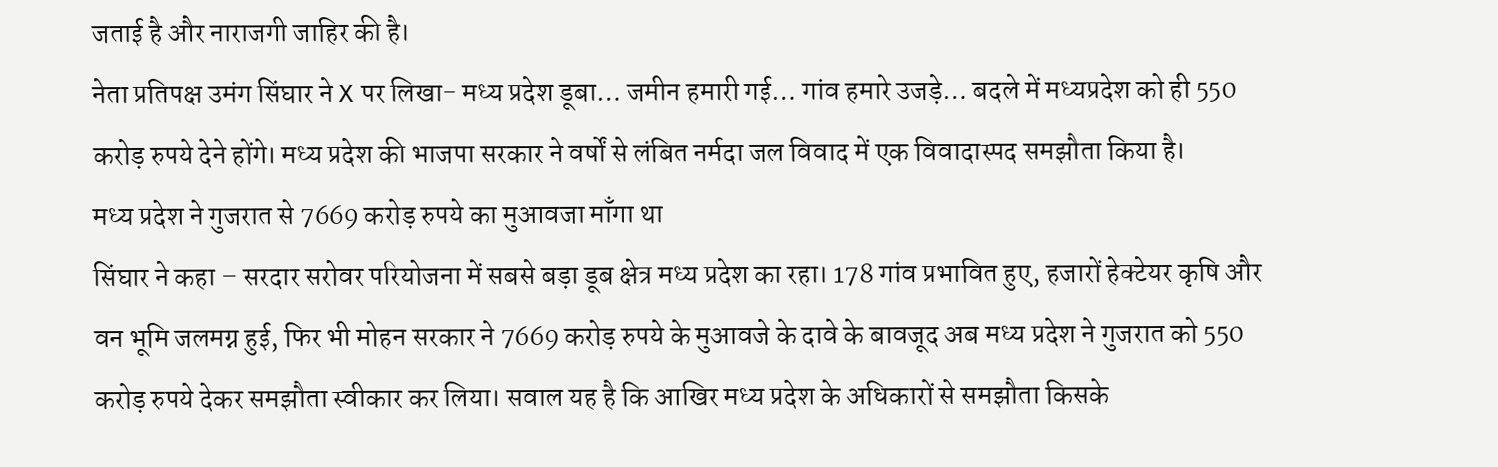जताई है और नाराजगी जाहिर की है।
नेता प्रतिपक्ष उमंग सिंघार ने X पर लिखा- मध्य प्रदेश डूबा… जमीन हमारी गई… गांव हमारे उजड़े… बदले में मध्यप्रदेश को ही 550 करोड़ रुपये देने होंगे। मध्य प्रदेश की भाजपा सरकार ने वर्षों से लंबित नर्मदा जल विवाद में एक विवादास्पद समझौता किया है।
मध्य प्रदेश ने गुजरात से 7669 करोड़ रुपये का मुआवजा माँगा था
सिंघार ने कहा – सरदार सरोवर परियोजना में सबसे बड़ा डूब क्षेत्र मध्य प्रदेश का रहा। 178 गांव प्रभावित हुए, हजारों हेक्टेयर कृषि और वन भूमि जलमग्न हुई, फिर भी मोहन सरकार ने 7669 करोड़ रुपये के मुआवजे के दावे के बावजूद अब मध्य प्रदेश ने गुजरात को 550 करोड़ रुपये देकर समझौता स्वीकार कर लिया। सवाल यह है कि आखिर मध्य प्रदेश के अधिकारों से समझौता किसके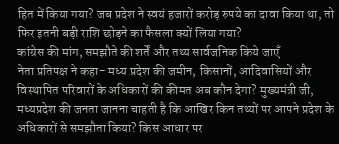हित में किया गया? जब प्रदेश ने स्वयं हजारों करोड़ रुपये का दावा किया था, तो फिर इतनी बड़ी राशि छोड़ने का फैसला क्यों लिया गया?
कांग्रेस की मांग, समझौते की शर्तें और तथ्य सार्वजनिक किये जाएँ
नेता प्रतिपक्ष ने कहा- मध्य प्रदेश की जमीन, किसानों, आदिवासियों और विस्थापित परिवारों के अधिकारों की कीमत अब कौन देगा? मुख्यमंत्री जी, मध्यप्रदेश की जनता जानना चाहती है कि आखिर किन तथ्यों पर आपने प्रदेश के अधिकारों से समझौता किया? किस आधार पर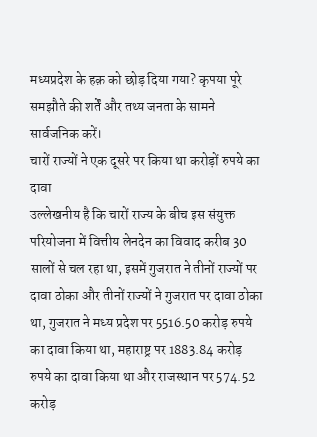मध्यप्रदेश के हक़ को छोड़ दिया गया? कृपया पूरे समझौते की शर्तें और तथ्य जनता के सामने सार्वजनिक करें।
चारों राज्यों ने एक दूसरे पर किया था करोड़ों रुपये का दावा
उल्लेखनीय है कि चारों राज्य के बीच इस संयुक्त परियोजना में वित्तीय लेनदेन का विवाद करीब 30 सालों से चल रहा था, इसमें गुजरात ने तीनों राज्यों पर दावा ठोका और तीनों राज्यों ने गुजरात पर दावा ठोका था, गुजरात ने मध्य प्रदेश पर 5516.50 करोड़ रुपये का दावा किया था, महाराष्ट्र पर 1883.84 करोड़ रुपये का दावा किया था और राजस्थान पर 574.52 करोड़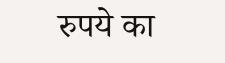रुपये का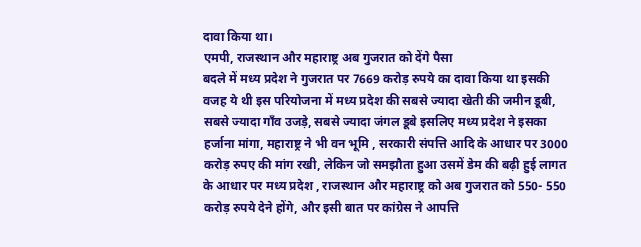दावा किया था।
एमपी, राजस्थान और महाराष्ट्र अब गुजरात को देंगे पैसा
बदले में मध्य प्रदेश ने गुजरात पर 7669 करोड़ रुपये का दावा किया था इसकी वजह ये थी इस परियोजना में मध्य प्रदेश की सबसे ज्यादा खेती की जमीन डूबी, सबसे ज्यादा गाँव उजड़े, सबसे ज्यादा जंगल डूबे इसलिए मध्य प्रदेश ने इसका हर्जाना मांगा, महाराष्ट्र ने भी वन भूमि , सरकारी संपत्ति आदि के आधार पर 3000 करोड़ रुपए की मांग रखी, लेकिन जो समझौता हुआ उसमें डेम की बढ़ी हुई लागत के आधार पर मध्य प्रदेश , राजस्थान और महाराष्ट्र को अब गुजरात को 550- 550 करोड़ रुपये देने होंगे, और इसी बात पर कांग्रेस ने आपत्ति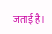जताई है।